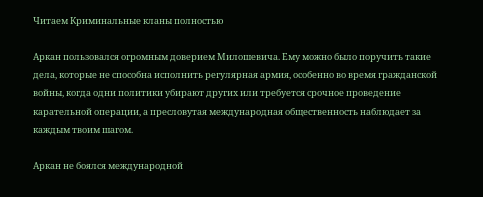Читаем Криминальные кланы полностью

Аркан пользовался огромным доверием Милошевича. Ему можно было поручить такие дела, которые не способна исполнить регулярная армия, особенно во время гражданской войны, когда одни политики убирают других или требуется срочное проведение карательной операции, а пресловутая международная общественность наблюдает за каждым твоим шагом.

Аркан не боялся международной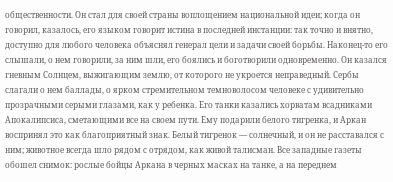общественности. Он стал для своей страны воплощением национальной идеи; когда он говорил, казалось, его языком говорит истина в последней инстанции: так точно и внятно, доступно для любого человека объяснял генерал цели и задачи своей борьбы. Наконец-то его слышали, о нем говорили, за ним шли, его боялись и боготворили одновременно. Он казался гневным Солнцем, выжигающим землю, от которого не укроется неправедный. Сербы слагали о нем баллады, о ярком стремительном темноволосом человеке с удивительно прозрачными серыми глазами, как у ребенка. Его танки казались хорватам всадниками Апокалипсиса, сметающими все на своем пути. Ему подарили белого тигренка, и Аркан воспринял это как благоприятный знак. Белый тигренок — солнечный, и он не расставался с ним; животное всегда шло рядом с отрядом, как живой талисман. Все западные газеты обошел снимок: рослые бойцы Аркана в черных масках на танке, а на переднем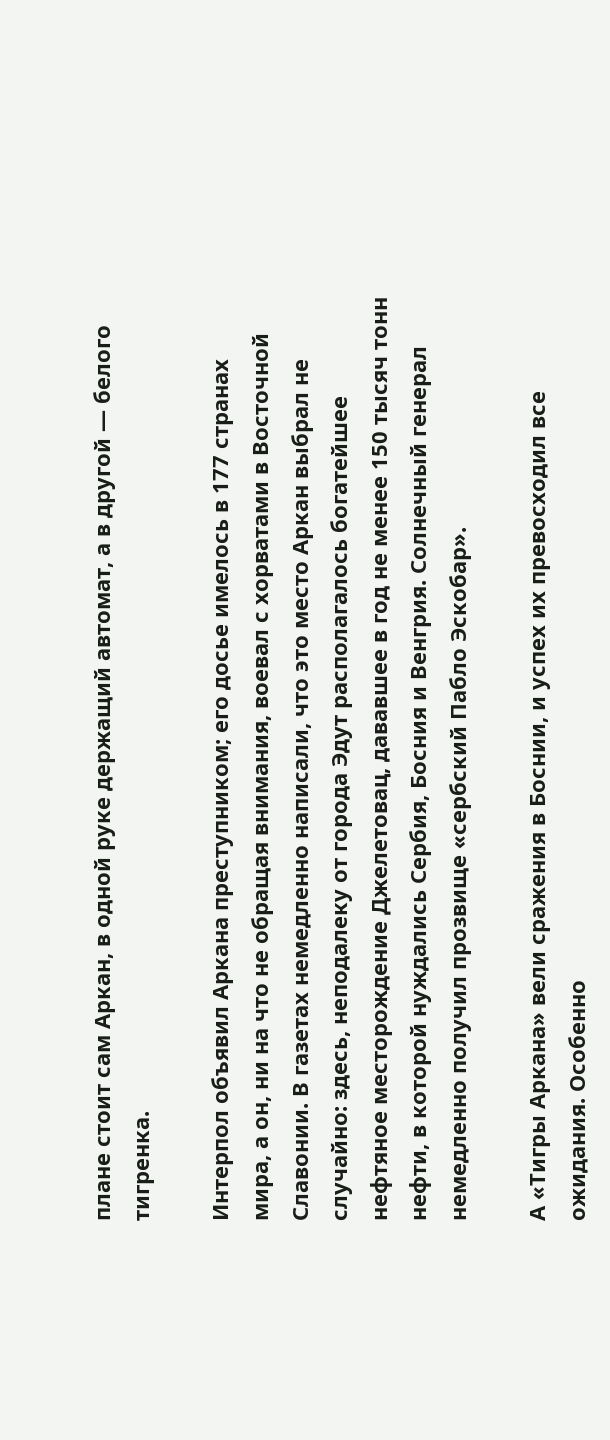плане стоит сам Аркан, в одной руке держащий автомат, а в другой — белого тигренка.

Интерпол объявил Аркана преступником; его досье имелось в 177 странах мира, а он, ни на что не обращая внимания, воевал с хорватами в Восточной Славонии. В газетах немедленно написали, что это место Аркан выбрал не случайно: здесь, неподалеку от города Эдут располагалось богатейшее нефтяное месторождение Джелетовац, дававшее в год не менее 150 тысяч тонн нефти, в которой нуждались Сербия, Босния и Венгрия. Солнечный генерал немедленно получил прозвище «сербский Пабло Эскобар».

А «Тигры Аркана» вели сражения в Боснии, и успех их превосходил все ожидания. Особенно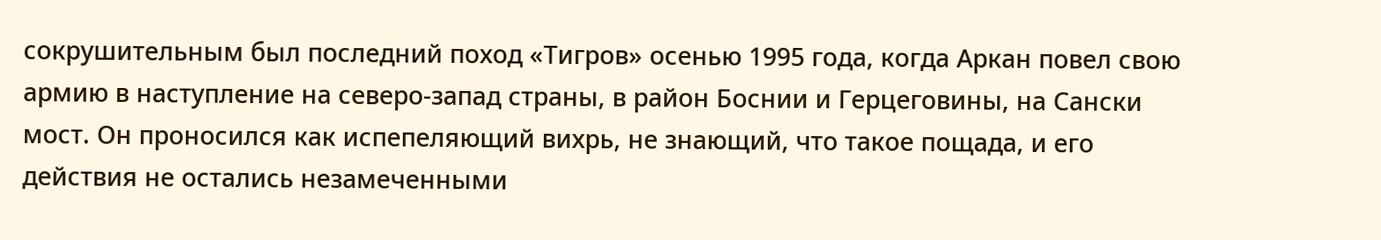сокрушительным был последний поход «Тигров» осенью 1995 года, когда Аркан повел свою армию в наступление на северо-запад страны, в район Боснии и Герцеговины, на Сански мост. Он проносился как испепеляющий вихрь, не знающий, что такое пощада, и его действия не остались незамеченными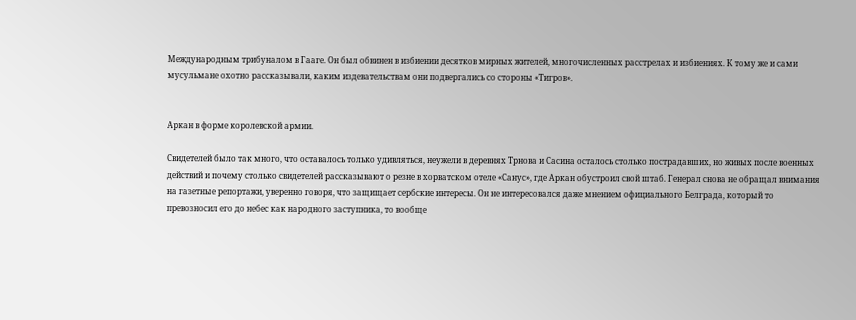Международным трибуналом в Гааге. Он был обвинен в избиении десятков мирных жителей, многочисленных расстрелах и избиениях. К тому же и сами мусульмане охотно рассказывали, каким издевательствам они подвергались со стороны «Тигров».


Аркан в форме королевской армии.

Свидетелей было так много, что оставалось только удивляться, неужели в деревнях Трнова и Сасина осталось столько пострадавших, но живых после военных действий и почему столько свидетелей рассказывают о резне в хорватском отеле «Санус», где Аркан обустроил свой штаб. Генерал снова не обращал внимания на газетные репортажи, уверенно говоря, что защищает сербские интересы. Он не интересовался даже мнением официального Белграда, который то превозносил его до небес как народного заступника, то вообще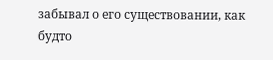забывал о его существовании, как будто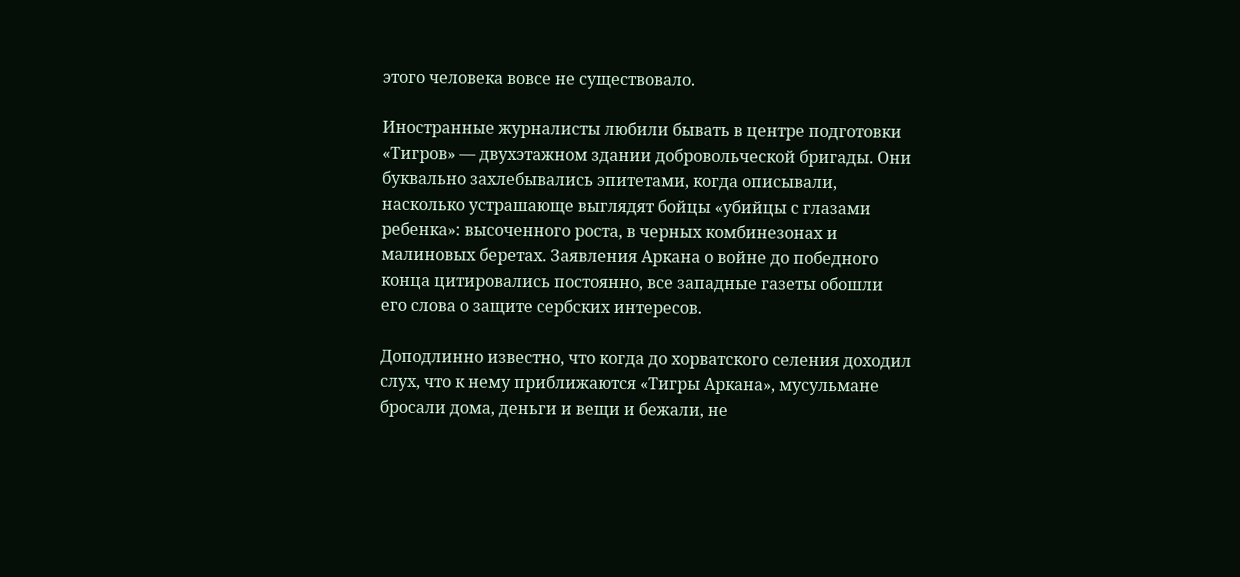этого человека вовсе не существовало.

Иностранные журналисты любили бывать в центре подготовки «Тигров» — двухэтажном здании добровольческой бригады. Они буквально захлебывались эпитетами, когда описывали, насколько устрашающе выглядят бойцы «убийцы с глазами ребенка»: высоченного роста, в черных комбинезонах и малиновых беретах. Заявления Аркана о войне до победного конца цитировались постоянно, все западные газеты обошли его слова о защите сербских интересов.

Доподлинно известно, что когда до хорватского селения доходил слух, что к нему приближаются «Тигры Аркана», мусульмане бросали дома, деньги и вещи и бежали, не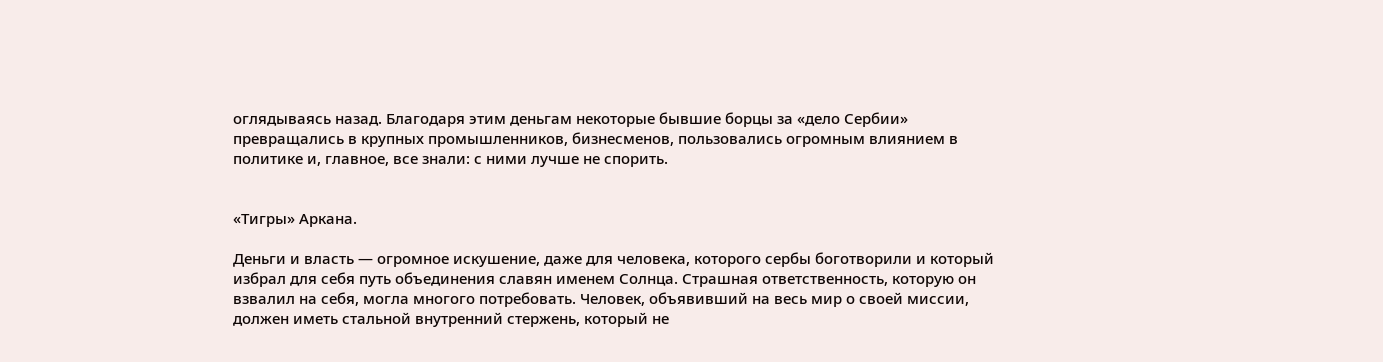оглядываясь назад. Благодаря этим деньгам некоторые бывшие борцы за «дело Сербии» превращались в крупных промышленников, бизнесменов, пользовались огромным влиянием в политике и, главное, все знали: с ними лучше не спорить.


«Тигры» Аркана.

Деньги и власть — огромное искушение, даже для человека, которого сербы боготворили и который избрал для себя путь объединения славян именем Солнца. Страшная ответственность, которую он взвалил на себя, могла многого потребовать. Человек, объявивший на весь мир о своей миссии, должен иметь стальной внутренний стержень, который не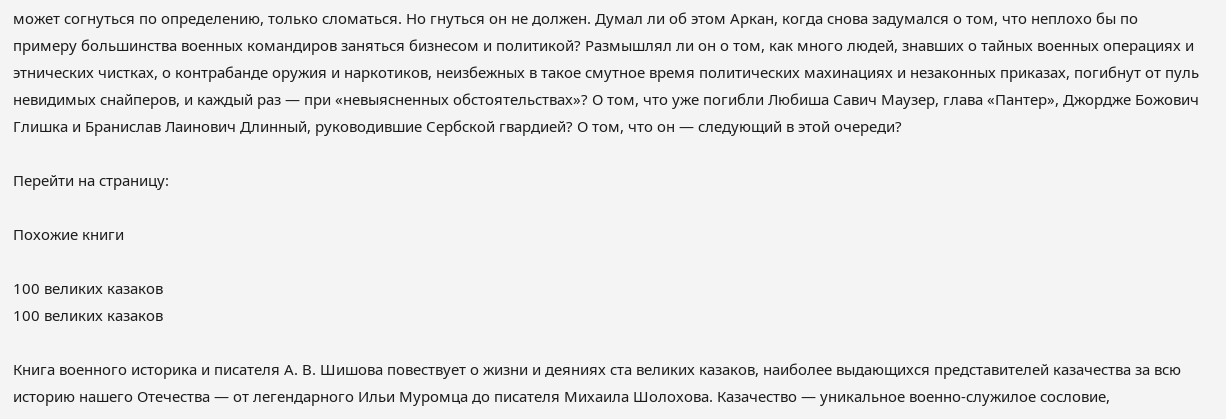может согнуться по определению, только сломаться. Но гнуться он не должен. Думал ли об этом Аркан, когда снова задумался о том, что неплохо бы по примеру большинства военных командиров заняться бизнесом и политикой? Размышлял ли он о том, как много людей, знавших о тайных военных операциях и этнических чистках, о контрабанде оружия и наркотиков, неизбежных в такое смутное время политических махинациях и незаконных приказах, погибнут от пуль невидимых снайперов, и каждый раз — при «невыясненных обстоятельствах»? О том, что уже погибли Любиша Савич Маузер, глава «Пантер», Джордже Божович Глишка и Бранислав Лаинович Длинный, руководившие Сербской гвардией? О том, что он — следующий в этой очереди?

Перейти на страницу:

Похожие книги

100 великих казаков
100 великих казаков

Книга военного историка и писателя А. В. Шишова повествует о жизни и деяниях ста великих казаков, наиболее выдающихся представителей казачества за всю историю нашего Отечества — от легендарного Ильи Муромца до писателя Михаила Шолохова. Казачество — уникальное военно-служилое сословие,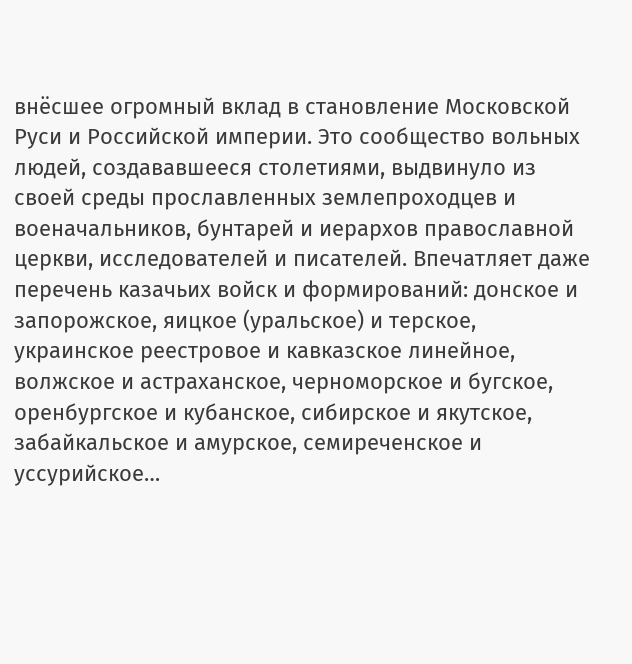внёсшее огромный вклад в становление Московской Руси и Российской империи. Это сообщество вольных людей, создававшееся столетиями, выдвинуло из своей среды прославленных землепроходцев и военачальников, бунтарей и иерархов православной церкви, исследователей и писателей. Впечатляет даже перечень казачьих войск и формирований: донское и запорожское, яицкое (уральское) и терское, украинское реестровое и кавказское линейное, волжское и астраханское, черноморское и бугское, оренбургское и кубанское, сибирское и якутское, забайкальское и амурское, семиреченское и уссурийское…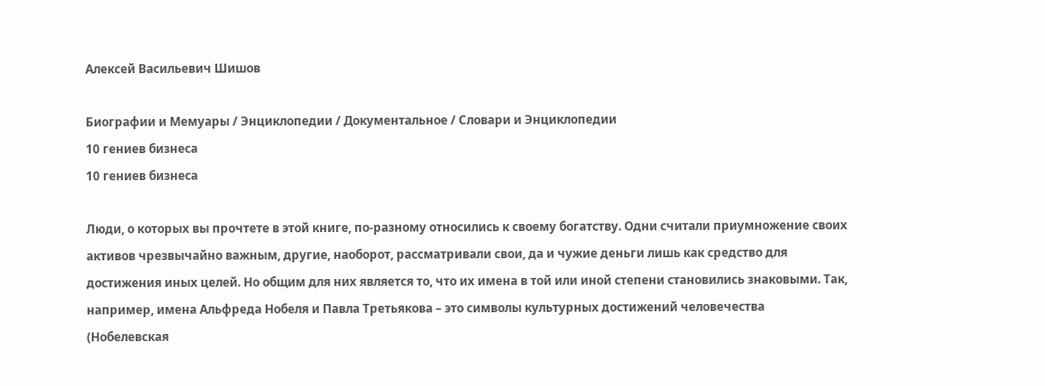Алексей Васильевич Шишов

Биографии и Мемуары / Энциклопедии / Документальное / Словари и Энциклопедии
10 гениев бизнеса
10 гениев бизнеса

Люди, о которых вы прочтете в этой книге, по-разному относились к своему богатству. Одни считали приумножение своих активов чрезвычайно важным, другие, наоборот, рассматривали свои, да и чужие деньги лишь как средство для достижения иных целей. Но общим для них является то, что их имена в той или иной степени становились знаковыми. Так, например, имена Альфреда Нобеля и Павла Третьякова – это символы культурных достижений человечества (Нобелевская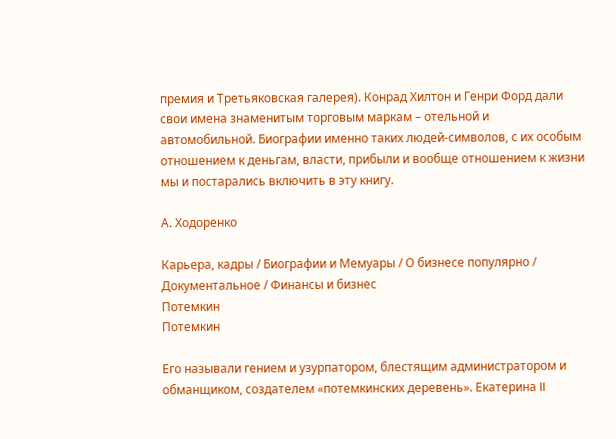премия и Третьяковская галерея). Конрад Хилтон и Генри Форд дали свои имена знаменитым торговым маркам – отельной и автомобильной. Биографии именно таких людей-символов, с их особым отношением к деньгам, власти, прибыли и вообще отношением к жизни мы и постарались включить в эту книгу.

А. Ходоренко

Карьера, кадры / Биографии и Мемуары / О бизнесе популярно / Документальное / Финансы и бизнес
Потемкин
Потемкин

Его называли гением и узурпатором, блестящим администратором и обманщиком, создателем «потемкинских деревень». Екатерина II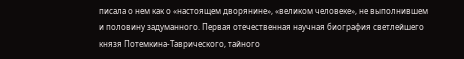писала о нем как о «настоящем дворянине», «великом человеке», не выполнившем и половину задуманного. Первая отечественная научная биография светлейшего князя Потемкина-Таврического, тайного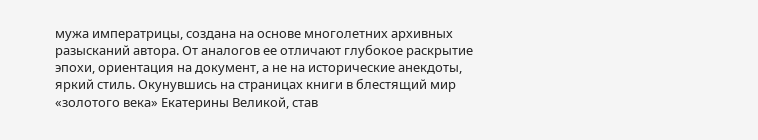мужа императрицы, создана на основе многолетних архивных разысканий автора. От аналогов ее отличают глубокое раскрытие эпохи, ориентация на документ, а не на исторические анекдоты, яркий стиль. Окунувшись на страницах книги в блестящий мир «золотого века» Екатерины Великой, став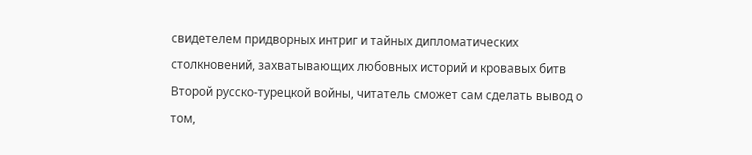свидетелем придворных интриг и тайных дипломатических столкновений, захватывающих любовных историй и кровавых битв Второй русско-турецкой войны, читатель сможет сам сделать вывод о том,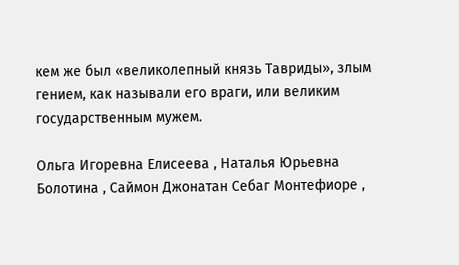кем же был «великолепный князь Тавриды», злым гением, как называли его враги, или великим государственным мужем.

Ольга Игоревна Елисеева , Наталья Юрьевна Болотина , Саймон Джонатан Себаг Монтефиоре ,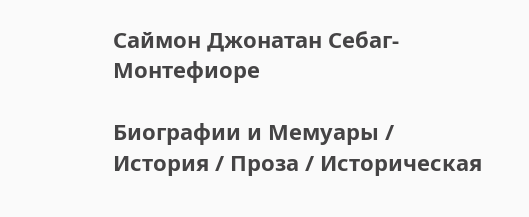Саймон Джонатан Себаг-Монтефиоре

Биографии и Мемуары / История / Проза / Историческая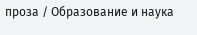проза / Образование и наука